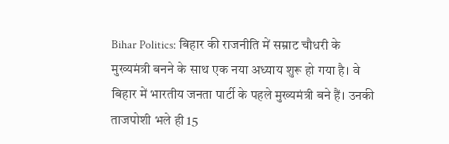Bihar Politics: बिहार की राजनीति में सम्राट चौधरी के मुख्यमंत्री बनने के साथ एक नया अध्याय शुरू हो गया है। वे बिहार में भारतीय जनता पार्टी के पहले मुख्यमंत्री बने हैं। उनकी ताजपोशी भले ही 15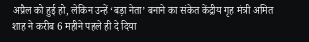अप्रैल को हुई हो, लेकिन उन्हें ‘बड़ा नेता’ बनाने का संकेत केंद्रीय गृह मंत्री अमित शाह ने करीब 6 महीने पहले ही दे दिया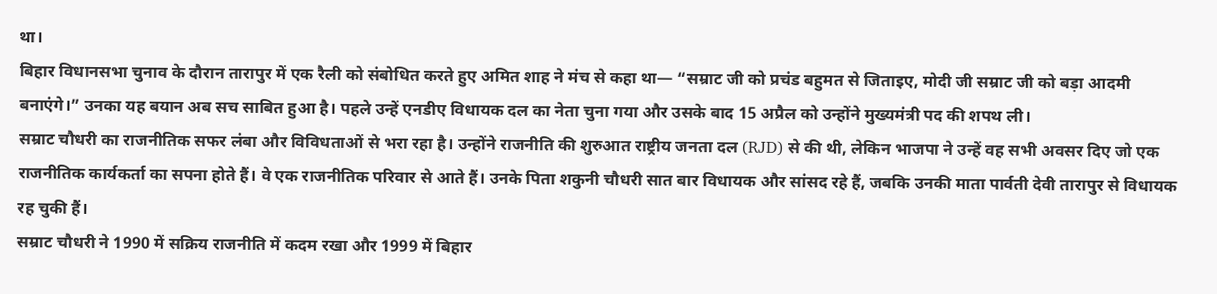था।
बिहार विधानसभा चुनाव के दौरान तारापुर में एक रैली को संबोधित करते हुए अमित शाह ने मंच से कहा था— “सम्राट जी को प्रचंड बहुमत से जिताइए, मोदी जी सम्राट जी को बड़ा आदमी बनाएंगे।” उनका यह बयान अब सच साबित हुआ है। पहले उन्हें एनडीए विधायक दल का नेता चुना गया और उसके बाद 15 अप्रैल को उन्होंने मुख्यमंत्री पद की शपथ ली।
सम्राट चौधरी का राजनीतिक सफर लंबा और विविधताओं से भरा रहा है। उन्होंने राजनीति की शुरुआत राष्ट्रीय जनता दल (RJD) से की थी, लेकिन भाजपा ने उन्हें वह सभी अवसर दिए जो एक राजनीतिक कार्यकर्ता का सपना होते हैं। वे एक राजनीतिक परिवार से आते हैं। उनके पिता शकुनी चौधरी सात बार विधायक और सांसद रहे हैं, जबकि उनकी माता पार्वती देवी तारापुर से विधायक रह चुकी हैं।
सम्राट चौधरी ने 1990 में सक्रिय राजनीति में कदम रखा और 1999 में बिहार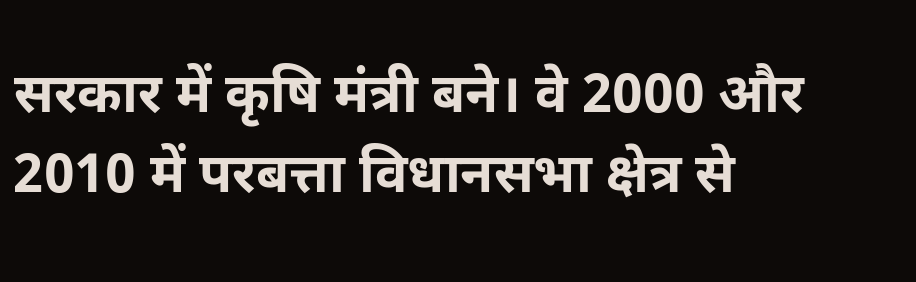सरकार में कृषि मंत्री बने। वे 2000 और 2010 में परबत्ता विधानसभा क्षेत्र से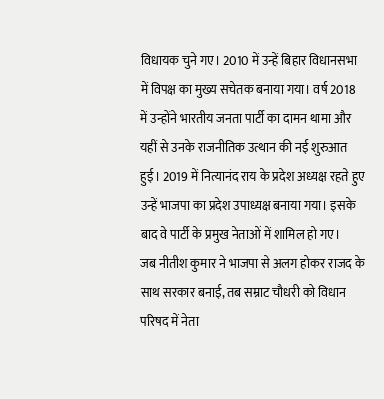विधायक चुने गए। 2010 में उन्हें बिहार विधानसभा में विपक्ष का मुख्य सचेतक बनाया गया। वर्ष 2018 में उन्होंने भारतीय जनता पार्टी का दामन थामा और यहीं से उनके राजनीतिक उत्थान की नई शुरुआत हुई। 2019 में नित्यानंद राय के प्रदेश अध्यक्ष रहते हुए उन्हें भाजपा का प्रदेश उपाध्यक्ष बनाया गया। इसके बाद वे पार्टी के प्रमुख नेताओं में शामिल हो गए।
जब नीतीश कुमार ने भाजपा से अलग होकर राजद के साथ सरकार बनाई, तब सम्राट चौधरी को विधान परिषद में नेता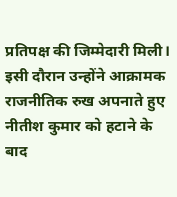प्रतिपक्ष की जिम्मेदारी मिली। इसी दौरान उन्होंने आक्रामक राजनीतिक रुख अपनाते हुए नीतीश कुमार को हटाने के बाद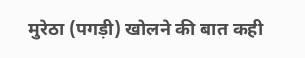मुरेठा (पगड़ी) खोलने की बात कही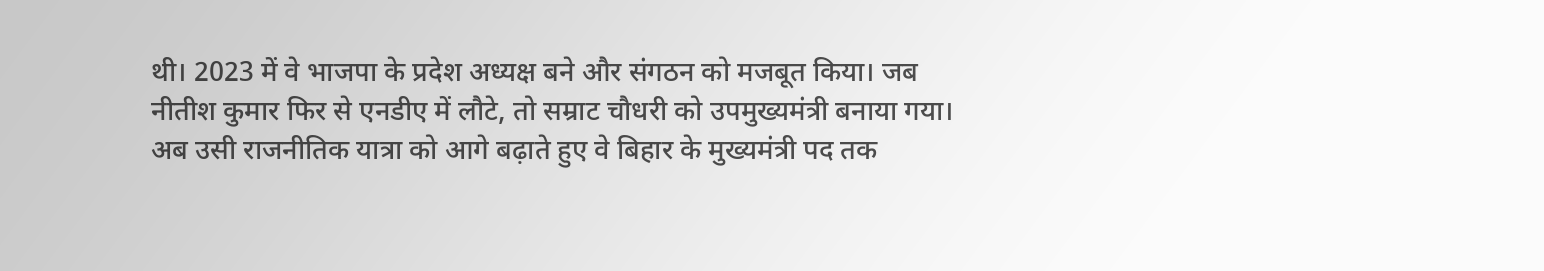थी। 2023 में वे भाजपा के प्रदेश अध्यक्ष बने और संगठन को मजबूत किया। जब नीतीश कुमार फिर से एनडीए में लौटे, तो सम्राट चौधरी को उपमुख्यमंत्री बनाया गया। अब उसी राजनीतिक यात्रा को आगे बढ़ाते हुए वे बिहार के मुख्यमंत्री पद तक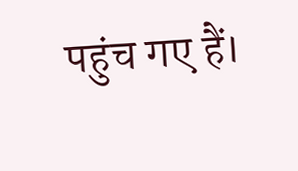पहुंच गए हैं।